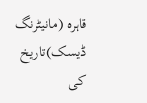قاہرہ (مانیٹرنگ ڈیسک)تاریخ کی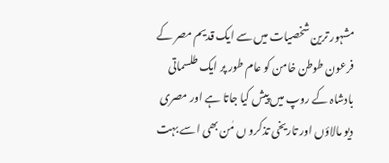مشہور ترین شخصیات میں سے ایک قدیم مصر کے فرعون طوطن خامن کو عام طور پر ایک طلسماتی بادشاہ کے روپ میں پیش کیا جاتا ہے اور مصری دیو مالاؤں اور تاریخی تذکرو ں مٰن بھی اسے بہت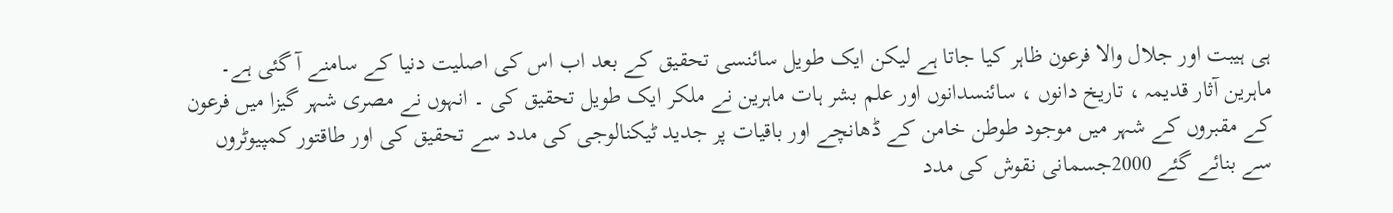ہی ہیبت اور جلال والا فرعون ظاہر کیا جاتا ہے لیکن ایک طویل سائنسی تحقیق کے بعد اب اس کی اصلیت دنیا کے سامنے آ گئی ہے۔
ماہرین آثار قدیمہ ، تاریخ دانوں ، سائنسدانوں اور علم بشر ہات ماہرین نے ملکر ایک طویل تحقیق کی ۔ انہوں نے مصری شہر گیزا میں فرعون کے مقبروں کے شہر میں موجود طوطن خامن کے ڈھانچے اور باقیات پر جدید ٹیکنالوجی کی مدد سے تحقیق کی اور طاقتور کمپیوٹروں سے بنائے گئے 2000جسمانی نقوش کی مدد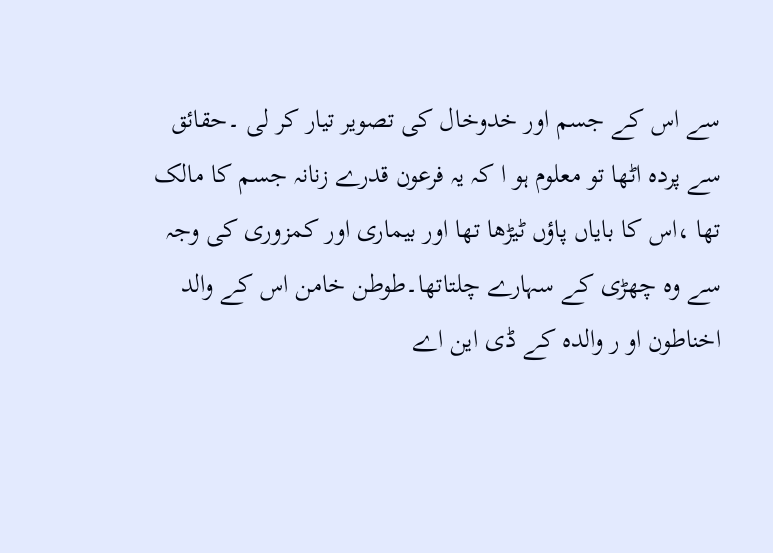سے اس کے جسم اور خدوخال کی تصویر تیار کر لی ۔حقائق سے پردہ اٹھا تو معلوم ہو ا کہ یہ فرعون قدرے زنانہ جسم کا مالک تھا ،اس کا بایاں پاؤں ٹیڑھا تھا اور بیماری اور کمزوری کی وجہ سے وہ چھڑی کے سہارے چلتاتھا۔طوطن خامن اس کے والد اخناطون او ر والدہ کے ڈی این اے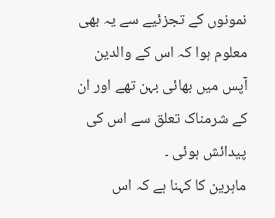نمونوں کے تجزئیے سے یہ بھی معلوم ہوا کہ اس کے والدین آپس میں بھائی بہن تھے اور ان کے شرمناک تعلق سے اس کی پیدائش ہوئی ۔
ماہرین کا کہنا ہے کہ اس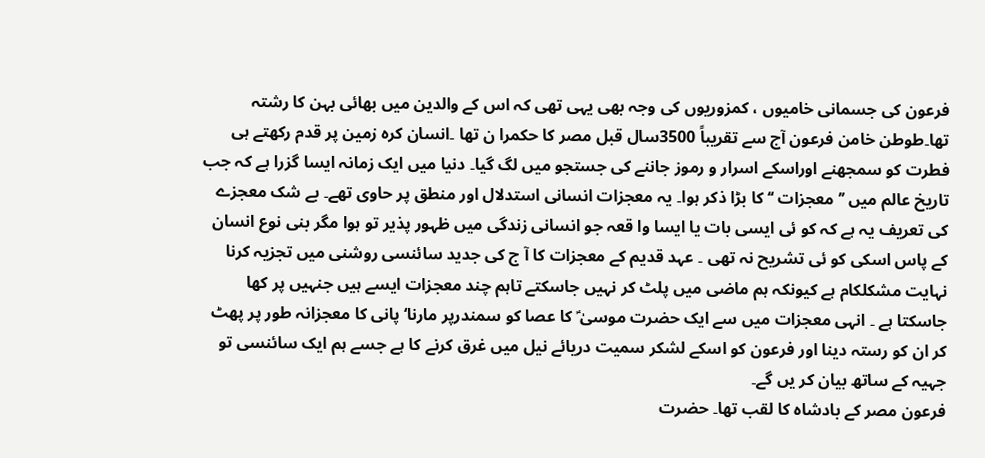فرعون کی جسمانی خامیوں ، کمزوریوں کی وجہ بھی یہی تھی کہ اس کے والدین میں بھائی بہن کا رشتہ تھا۔طوطن خامن فرعون آج سے تقریباً 3500سال قبل مصر کا حکمرا ن تھا ۔انسان کرہ زمین پر قدم رکھتے ہی فطرت کو سمجھنے اوراسکے اسرار و رموز جاننے کی جستجو میں لگ گیا۔ دنیا میں ایک زمانہ ایسا گزرا ہے کہ جب تاریخ عالم میں ’’ معجزات ‘‘ کا بڑا ذکر ہوا۔ یہ معجزات انسانی استدلال اور منطق پر حاوی تھے۔ بے شک معجزے کی تعریف یہ ہے کہ کو ئی ایسی بات یا ایسا وا قعہ جو انسانی زندگی میں ظہور پذیر تو ہوا مگر بنی نوع انسان کے پاس اسکی کو ئی تشریح نہ تھی ۔ عہد قدیم کے معجزات کا آ ج کی جدید سائنسی روشنی میں تجزیہ کرنا نہایت مشکلکام ہے کیونکہ ہم ماضی میں پلٹ کر نہیں جاسکتے تاہم چند معجزات ایسے ہیں جنہیں پر کھا جاسکتا ہے ۔ انہی معجزات میں سے ایک حضرت موسیٰ ؑ کا عصا کو سمندرپر مارنا‘ پانی کا معجزانہ طور پر پھٹ کر ان کو رستہ دینا اور فرعون کو اسکے لشکر سمیت دریائے نیل میں غرق کرنے کا ہے جسے ہم ایک سائنسی تو جہیہ کے ساتھ بیان کر یں گے۔
فرعون مصر کے بادشاہ کا لقب تھا۔ حضرت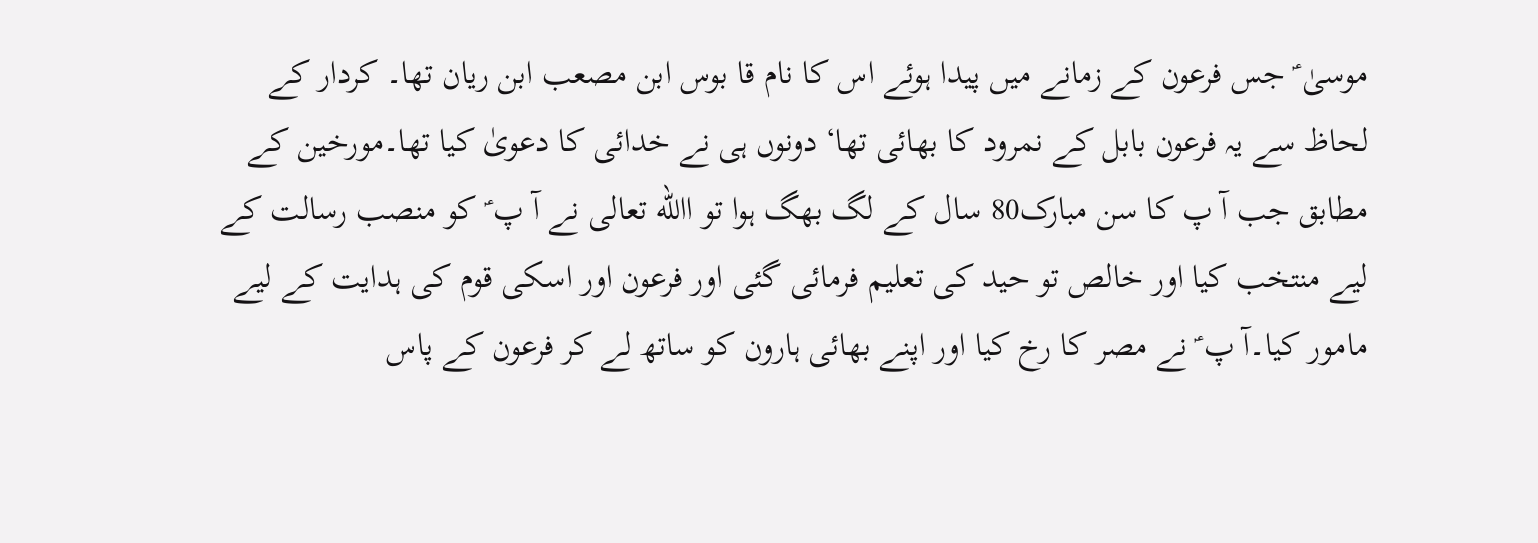موسیٰ ؑ جس فرعون کے زمانے میں پیدا ہوئے اس کا نام قا بوس ابن مصعب ابن ریان تھا۔ کردار کے لحاظ سے یہ فرعون بابل کے نمرود کا بھائی تھا‘ دونوں ہی نے خدائی کا دعویٰ کیا تھا۔مورخین کے مطابق جب آ پ کا سن مبارک80 سال کے لگ بھگ ہوا تو االله تعالی نے آ پ ؑ کو منصب رسالت کے لیے منتخب کیا اور خالص تو حید کی تعلیم فرمائی گئی اور فرعون اور اسکی قوم کی ہدایت کے لیے مامور کیا۔آ پ ؑ نے مصر کا رخ کیا اور اپنے بھائی ہارون کو ساتھ لے کر فرعون کے پاس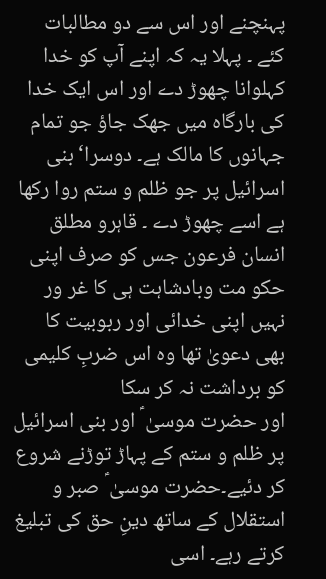پہنچنے اور اس سے دو مطالبات کئے ۔ پہلا یہ کہ اپنے آپ کو خدا کہلوانا چھوڑ دے اور اس ایک خدا کی بارگاہ میں جھک جاؤ جو تمام جہانوں کا مالک ہے۔ دوسرا‘ بنی اسرائیل پر جو ظلم و ستم روا رکھا ہے اسے چھوڑ دے ۔ قاہرو مطلق انسان فرعون جس کو صرف اپنی حکو مت وبادشاہت ہی کا غر ور نہیں اپنی خدائی اور ربوبیت کا بھی دعویٰ تھا وہ اس ضربِ کلیمی کو برداشت نہ کر سکا
اور حضرت موسیٰ ؑ اور بنی اسرائیل پر ظلم و ستم کے پہاڑ توڑنے شروع کر دئیے۔حضرت موسیٰ ؑ صبر و استقلال کے ساتھ دینِ حق کی تبلیغ کرتے رہے۔ اسی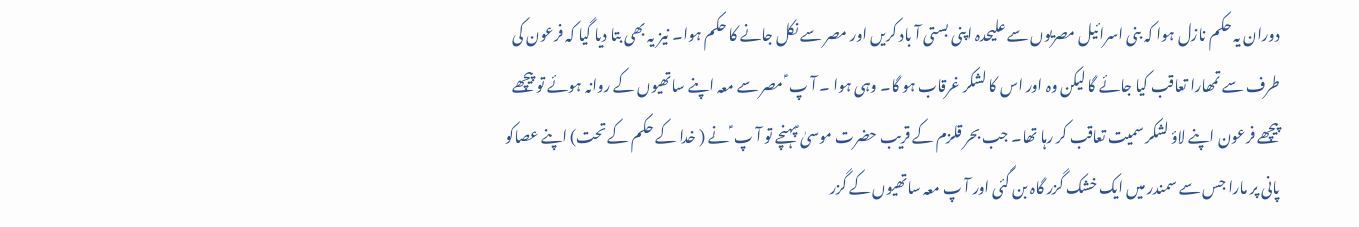دوران یہ حکم نازل ہوا کہ بنی اسرائیل مصریوں سے علیحدہ اپنی بستی آ باد کریں اور مصر سے نکل جانے کا حکم ہوا۔ نیز یہ بھی بتا دیا گیا کہ فرعون کی طرف سے تمھارا تعاقب کیا جائے گا لیکن وہ اور اس کا لشکر غرقاب ہو گا۔ وہی ہوا ۔ آ پ ؑ مصر سے معہ اپنے ساتھیوں کے روانہ ہوئے تو پیچھے پیچھے فرعون اپنے لاؤ لشکر سمیت تعاقب کر رہا تھا۔ جب بحر قلزم کے قریب حضرت موسیٰ ؑ پہنچے تو آ پ ؑ نے ( خدا کے حکم کے تحت) اپنے عصاکو پانی پر مارا جس سے سمندر میں ایک خشک گزر گاہ بن گئی اور آ پ معہ ساتھیوں کے گزر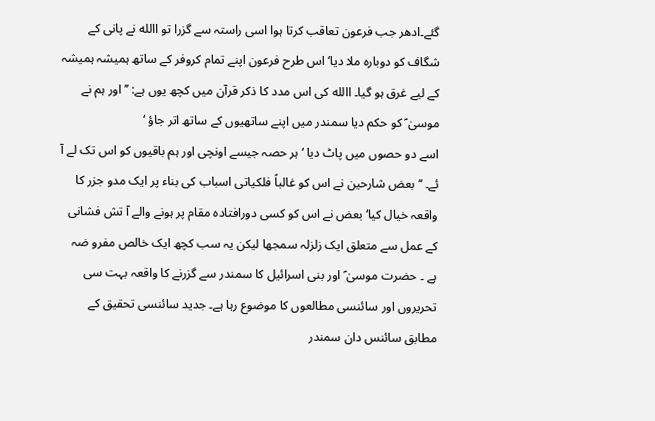گئے۔ادھر جب فرعون تعاقب کرتا ہوا اسی راستہ سے گزرا تو االله نے پانی کے شگاف کو دوبارہ ملا دیا‘ اس طرح فرعون اپنے تمام کروفر کے ساتھ ہمیشہ ہمیشہ کے لیے غرق ہو گیا۔ االله کی اس مدد کا ذکر قرآن میں کچھ یوں ہے: ’’ اور ہم نے موسیٰ ؑ کو حکم دیا سمندر میں اپنے ساتھیوں کے ساتھ اتر جاؤ ‘
اسے دو حصوں میں پاٹ دیا ‘ہر حصہ جیسے اونچی اور ہم باقیوں کو اس تک لے آ ئے۔ ‘‘ بعض شارحین نے اس کو غالباً فلکیاتی اسباب کی بناء پر ایک مدو جزر کا واقعہ خیال کیا‘بعض نے اس کو کسی دورافتادہ مقام پر ہونے والے آ تش فشانی کے عمل سے متعلق ایک زلزلہ سمجھا لیکن یہ سب کچھ ایک خالص مفرو ضہ ہے ۔ حضرت موسیٰ ؑ اور بنی اسرائیل کا سمندر سے گزرنے کا واقعہ بہت سی تحریروں اور سائنسی مطالعوں کا موضوع رہا ہے۔ جدید سائنسی تحقیق کے مطابق سائنس دان سمندر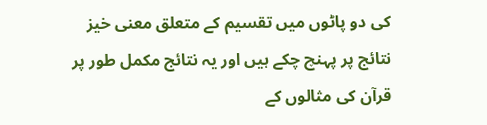کی دو پاٹوں میں تقسیم کے متعلق معنی خیز نتائج پر پہنچ چکے ہیں اور یہ نتائج مکمل طور پر قرآن کی مثالوں کے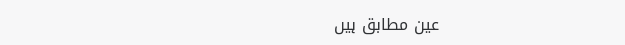عین مطابق ہیں